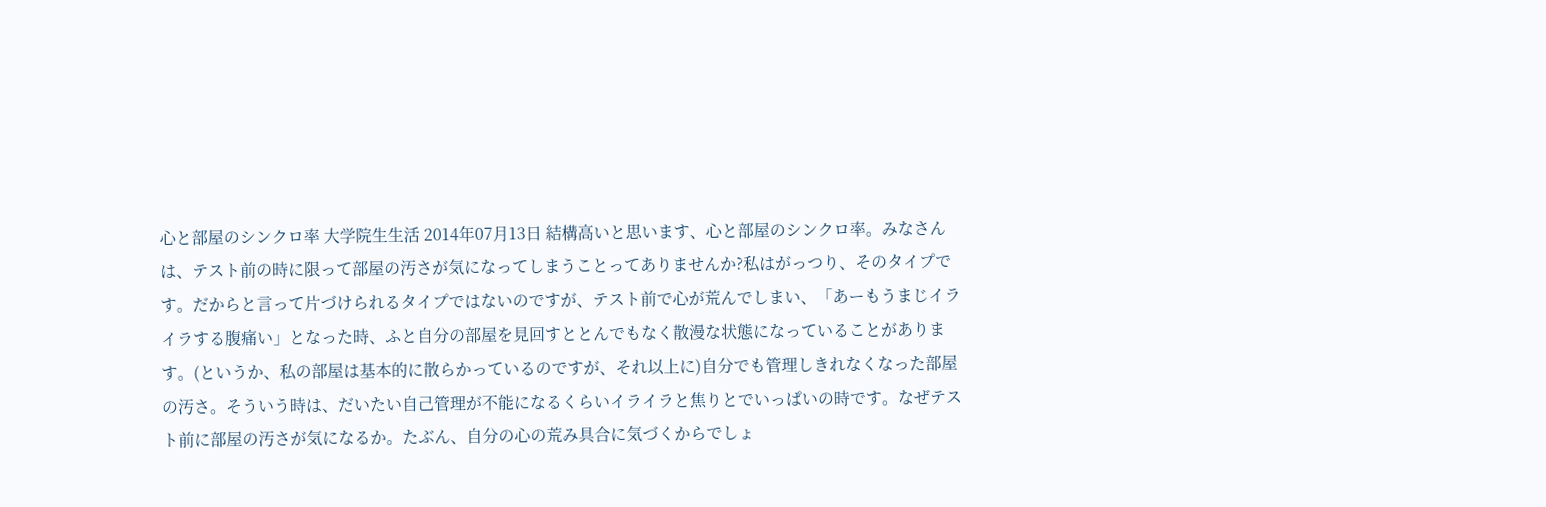心と部屋のシンクロ率 大学院生生活 2014年07月13日 結構高いと思います、心と部屋のシンクロ率。みなさんは、テスト前の時に限って部屋の汚さが気になってしまうことってありませんか?私はがっつり、そのタイプです。だからと言って片づけられるタイプではないのですが、テスト前で心が荒んでしまい、「あーもうまじイライラする腹痛い」となった時、ふと自分の部屋を見回すととんでもなく散漫な状態になっていることがあります。(というか、私の部屋は基本的に散らかっているのですが、それ以上に)自分でも管理しきれなくなった部屋の汚さ。そういう時は、だいたい自己管理が不能になるくらいイライラと焦りとでいっぱいの時です。なぜテスト前に部屋の汚さが気になるか。たぶん、自分の心の荒み具合に気づくからでしょ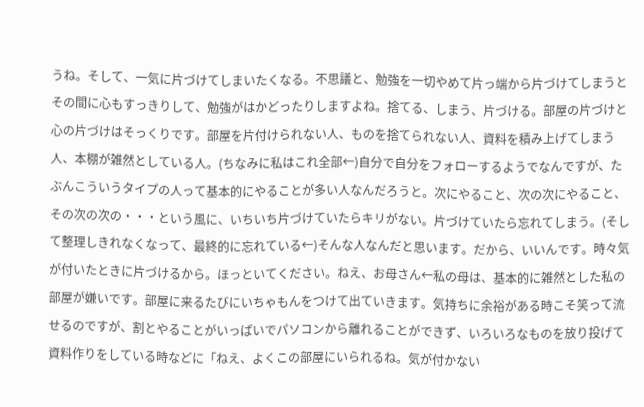うね。そして、一気に片づけてしまいたくなる。不思議と、勉強を一切やめて片っ端から片づけてしまうとその間に心もすっきりして、勉強がはかどったりしますよね。捨てる、しまう、片づける。部屋の片づけと心の片づけはそっくりです。部屋を片付けられない人、ものを捨てられない人、資料を積み上げてしまう人、本棚が雑然としている人。(ちなみに私はこれ全部←)自分で自分をフォローするようでなんですが、たぶんこういうタイプの人って基本的にやることが多い人なんだろうと。次にやること、次の次にやること、その次の次の・・・という風に、いちいち片づけていたらキリがない。片づけていたら忘れてしまう。(そして整理しきれなくなって、最終的に忘れている←)そんな人なんだと思います。だから、いいんです。時々気が付いたときに片づけるから。ほっといてください。ねえ、お母さん←私の母は、基本的に雑然とした私の部屋が嫌いです。部屋に来るたびにいちゃもんをつけて出ていきます。気持ちに余裕がある時こそ笑って流せるのですが、割とやることがいっぱいでパソコンから離れることができず、いろいろなものを放り投げて資料作りをしている時などに「ねえ、よくこの部屋にいられるね。気が付かない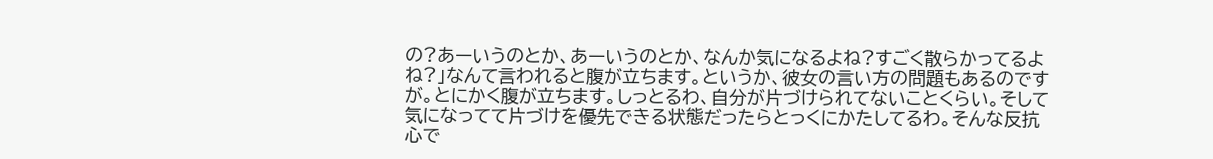の?あーいうのとか、あーいうのとか、なんか気になるよね?すごく散らかってるよね?」なんて言われると腹が立ちます。というか、彼女の言い方の問題もあるのですが。とにかく腹が立ちます。しっとるわ、自分が片づけられてないことくらい。そして気になってて片づけを優先できる状態だったらとっくにかたしてるわ。そんな反抗心で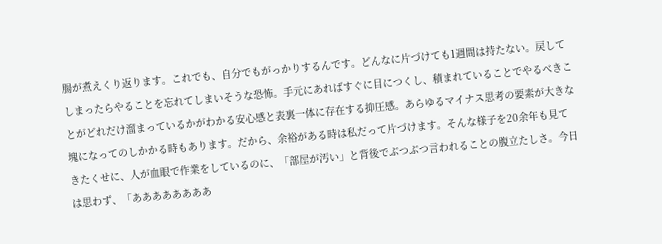腸が煮えくり返ります。これでも、自分でもがっかりするんです。どんなに片づけても1週間は持たない。戻してしまったらやることを忘れてしまいそうな恐怖。手元にあればすぐに目につくし、積まれていることでやるべきことがどれだけ溜まっているかがわかる安心感と表裏一体に存在する抑圧感。あらゆるマイナス思考の要素が大きな塊になってのしかかる時もあります。だから、余裕がある時は私だって片づけます。そんな様子を20余年も見てきたくせに、人が血眼で作業をしているのに、「部屋が汚い」と背後でぶつぶつ言われることの腹立たしさ。今日は思わず、「ああああああああ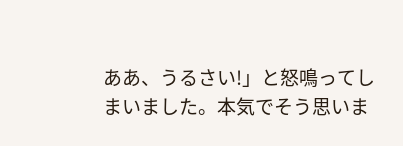ああ、うるさい!」と怒鳴ってしまいました。本気でそう思いま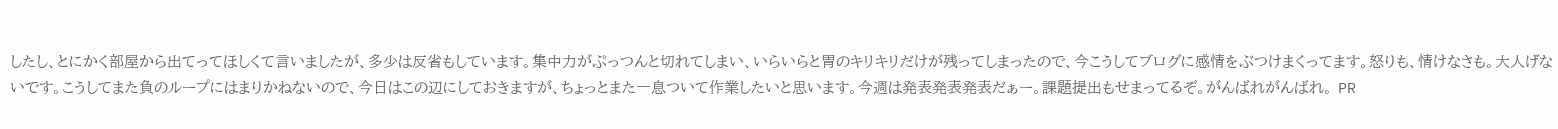したし、とにかく部屋から出てってほしくて言いましたが、多少は反省もしています。集中力がぷっつんと切れてしまい、いらいらと胃のキリキリだけが残ってしまったので、今こうしてブログに感情をぶつけまくってます。怒りも、情けなさも。大人げないです。こうしてまた負のループにはまりかねないので、今日はこの辺にしておきますが、ちょっとまた一息ついて作業したいと思います。今週は発表発表発表だぁー。課題提出もせまってるぞ。がんばれがんばれ。 PR